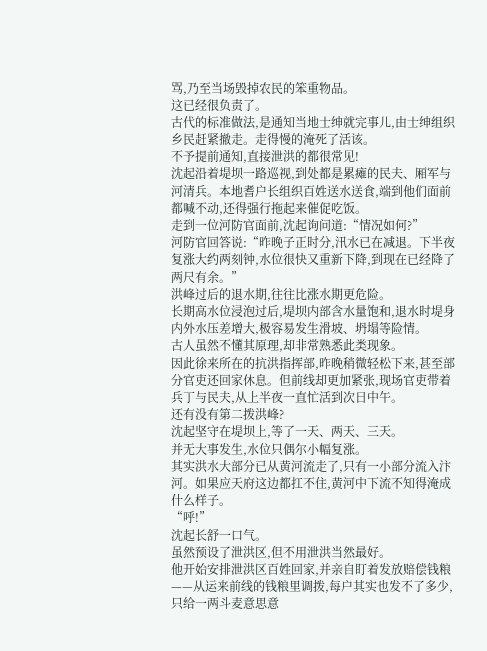骂,乃至当场毁掉农民的笨重物品。
这已经很负责了。
古代的标准做法,是通知当地士绅就完事儿,由士绅组织乡民赶紧撤走。走得慢的淹死了活该。
不予提前通知,直接泄洪的都很常见!
沈起沿着堤坝一路巡视,到处都是累瘫的民夫、厢军与河清兵。本地耆户长组织百姓送水送食,端到他们面前都喊不动,还得强行拖起来催促吃饭。
走到一位河防官面前,沈起询问道:“情况如何?”
河防官回答说:“昨晚子正时分,汛水已在减退。下半夜复涨大约两刻钟,水位很快又重新下降,到现在已经降了两尺有余。”
洪峰过后的退水期,往往比涨水期更危险。
长期高水位浸泡过后,堤坝内部含水量饱和,退水时堤身内外水压差增大,极容易发生滑坡、坍塌等险情。
古人虽然不懂其原理,却非常熟悉此类现象。
因此徐来所在的抗洪指挥部,昨晚稍微轻松下来,甚至部分官吏还回家休息。但前线却更加紧张,现场官吏带着兵丁与民夫,从上半夜一直忙活到次日中午。
还有没有第二拨洪峰?
沈起坚守在堤坝上,等了一天、两天、三天。
并无大事发生,水位只偶尔小幅复涨。
其实洪水大部分已从黄河流走了,只有一小部分流入汴河。如果应天府这边都扛不住,黄河中下流不知得淹成什么样子。
“呼!”
沈起长舒一口气。
虽然预设了泄洪区,但不用泄洪当然最好。
他开始安排泄洪区百姓回家,并亲自盯着发放赔偿钱粮——从运来前线的钱粮里调拨,每户其实也发不了多少,只给一两斗麦意思意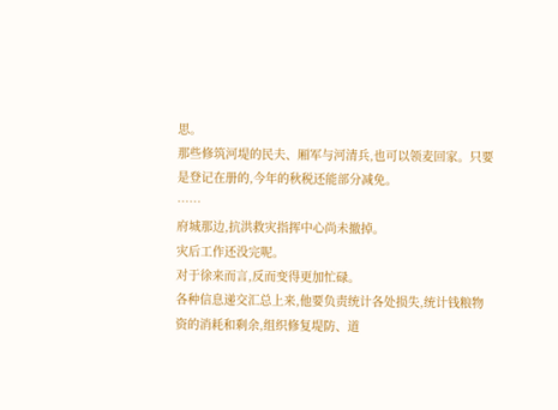思。
那些修筑河堤的民夫、厢军与河清兵,也可以领麦回家。只要是登记在册的,今年的秋税还能部分减免。
……
府城那边,抗洪救灾指挥中心尚未撤掉。
灾后工作还没完呢。
对于徐来而言,反而变得更加忙碌。
各种信息递交汇总上来,他要负责统计各处损失,统计钱粮物资的消耗和剩余,组织修复堤防、道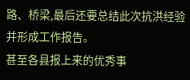路、桥梁,最后还要总结此次抗洪经验并形成工作报告。
甚至各县报上来的优秀事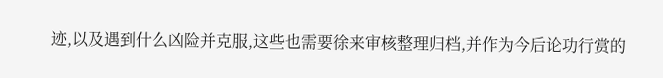迹,以及遇到什么凶险并克服,这些也需要徐来审核整理归档,并作为今后论功行赏的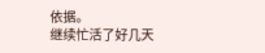依据。
继续忙活了好几天